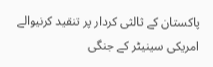پاکستان کے ثالثی کردار پر تنقید کرنیوالے امریکی سینیٹر کے جنگی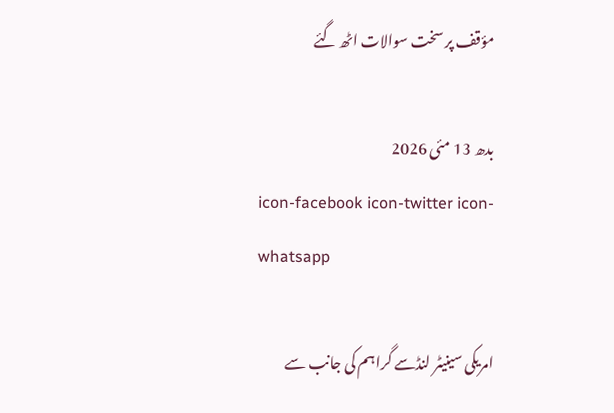مؤقف پر سخت سوالات اٹھ گئے

بدھ 13 مئی 2026
icon-facebook icon-twitter icon-whatsapp

امریکی سینیٹر لنڈسے گراہم کی جانب سے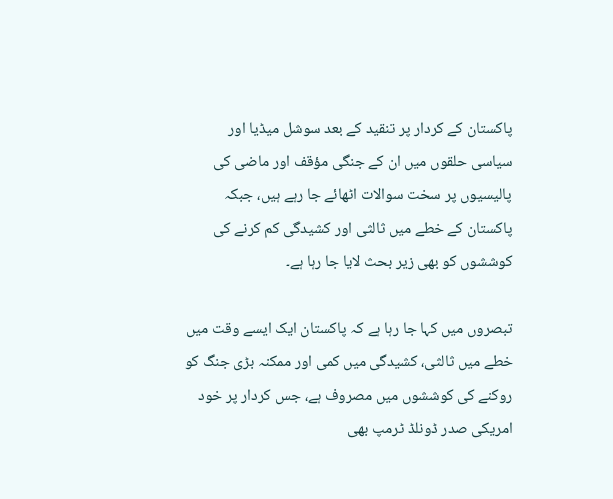پاکستان کے کردار پر تنقید کے بعد سوشل میڈیا اور سیاسی حلقوں میں ان کے جنگی مؤقف اور ماضی کی پالیسیوں پر سخت سوالات اٹھائے جا رہے ہیں، جبکہ پاکستان کے خطے میں ثالثی اور کشیدگی کم کرنے کی کوششوں کو بھی زیر بحث لایا جا رہا ہے۔

تبصروں میں کہا جا رہا ہے کہ پاکستان ایک ایسے وقت میں خطے میں ثالثی، کشیدگی میں کمی اور ممکنہ بڑی جنگ کو روکنے کی کوششوں میں مصروف ہے، جس کردار پر خود امریکی صدر ڈونلڈ ٹرمپ بھی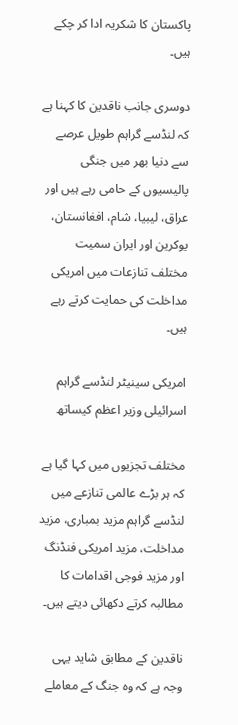پاکستان کا شکریہ ادا کر چکے ہیں۔

دوسری جانب ناقدین کا کہنا ہے کہ لنڈسے گراہم طویل عرصے سے دنیا بھر میں جنگی پالیسیوں کے حامی رہے ہیں اور عراق، لیبیا، شام، افغانستان، یوکرین اور ایران سمیت مختلف تنازعات میں امریکی مداخلت کی حمایت کرتے رہے ہیں۔

امریکی سینیٹر لنڈسے گراہم اسرائیلی وزیر اعظم کیساتھ

مختلف تجزیوں میں کہا گیا ہے کہ ہر بڑے عالمی تنازعے میں لنڈسے گراہم مزید بمباری، مزید مداخلت، مزید امریکی فنڈنگ اور مزید فوجی اقدامات کا مطالبہ کرتے دکھائی دیتے ہیں۔

ناقدین کے مطابق شاید یہی وجہ ہے کہ وہ جنگ کے معاملے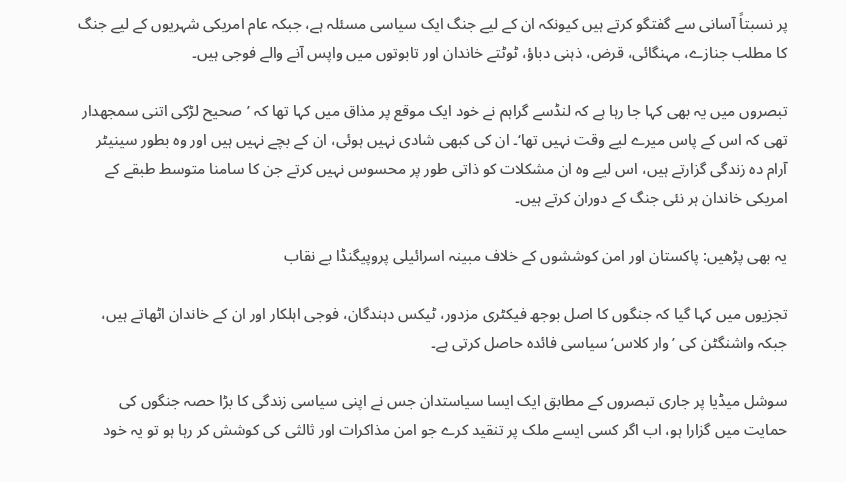پر نسبتاً آسانی سے گفتگو کرتے ہیں کیونکہ ان کے لیے جنگ ایک سیاسی مسئلہ ہے، جبکہ عام امریکی شہریوں کے لیے جنگ کا مطلب جنازے، مہنگائی، قرض، ذہنی دباؤ، ٹوٹتے خاندان اور تابوتوں میں واپس آنے والے فوجی ہیں۔

تبصروں میں یہ بھی کہا جا رہا ہے کہ لنڈسے گراہم نے خود ایک موقع پر مذاق میں کہا تھا کہ ’صحیح لڑکی اتنی سمجھدار تھی کہ اس کے پاس میرے لیے وقت نہیں تھا‘۔ ان کی کبھی شادی نہیں ہوئی، ان کے بچے نہیں ہیں اور وہ بطور سینیٹر آرام دہ زندگی گزارتے ہیں، اس لیے وہ ان مشکلات کو ذاتی طور پر محسوس نہیں کرتے جن کا سامنا متوسط طبقے کے امریکی خاندان ہر نئی جنگ کے دوران کرتے ہیں۔

یہ بھی پڑھیں: پاکستان اور امن کوششوں کے خلاف مبینہ اسرائیلی پروپیگنڈا بے نقاب

تجزیوں میں کہا گیا کہ جنگوں کا اصل بوجھ فیکٹری مزدور، ٹیکس دہندگان، فوجی اہلکار اور ان کے خاندان اٹھاتے ہیں، جبکہ واشنگٹن کی ’وار کلاس‘ سیاسی فائدہ حاصل کرتی ہے۔

سوشل میڈیا پر جاری تبصروں کے مطابق ایک ایسا سیاستدان جس نے اپنی سیاسی زندگی کا بڑا حصہ جنگوں کی حمایت میں گزارا ہو، اب اگر کسی ایسے ملک پر تنقید کرے جو امن مذاکرات اور ثالثی کی کوشش کر رہا ہو تو یہ خود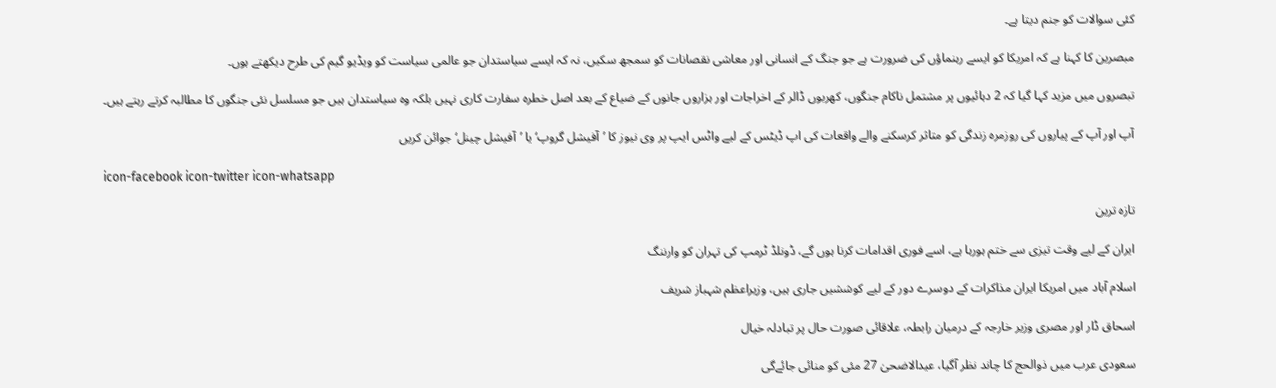کئی سوالات کو جنم دیتا ہے۔

مبصرین کا کہنا ہے کہ امریکا کو ایسے رہنماؤں کی ضرورت ہے جو جنگ کے انسانی اور معاشی نقصانات کو سمجھ سکیں، نہ کہ ایسے سیاستدان جو عالمی سیاست کو ویڈیو گیم کی طرح دیکھتے ہوں۔

تبصروں میں مزید کہا گیا کہ 2 دہائیوں پر مشتمل ناکام جنگوں، کھربوں ڈالر کے اخراجات اور ہزاروں جانوں کے ضیاع کے بعد اصل خطرہ سفارت کاری نہیں بلکہ وہ سیاستدان ہیں جو مسلسل نئی جنگوں کا مطالبہ کرتے رہتے ہیں۔

آپ اور آپ کے پیاروں کی روزمرہ زندگی کو متاثر کرسکنے والے واقعات کی اپ ڈیٹس کے لیے واٹس ایپ پر وی نیوز کا ’آفیشل گروپ‘ یا ’آفیشل چینل‘ جوائن کریں

icon-facebook icon-twitter icon-whatsapp

تازہ ترین

ایران کے لیے وقت تیزی سے ختم ہورہا ہے، اسے فوری اقدامات کرنا ہوں گے، ڈونلڈ ٹرمپ کی تہران کو وارننگ

اسلام آباد میں امریکا ایران مذاکرات کے دوسرے دور کے لیے کوششیں جاری ہیں، وزیراعظم شہباز شریف

اسحاق ڈار اور مصری وزیر خارجہ کے درمیان رابطہ، علاقائی صورت حال پر تبادلہ خیال

سعودی عرب میں ذوالحج کا چاند نظر آگیا، عیدالاضحیٰ 27 مئی کو منائی جائےگی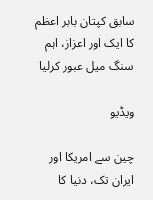سابق کپتان بابر اعظم کا ایک اور اعزاز، اہم سنگ میل عبور کرلیا

ویڈیو

چین سے امریکا اور ایران تک، دنیا کا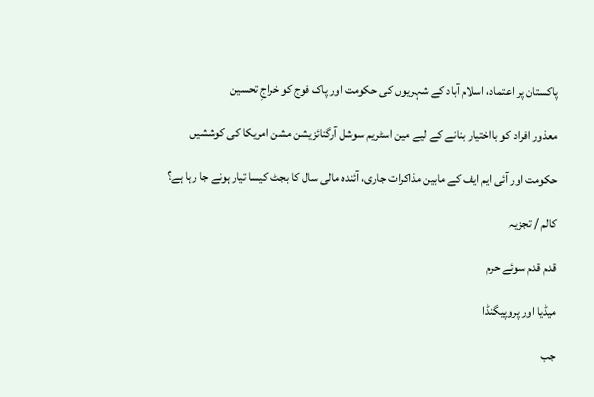پاکستان پر اعتماد، اسلام آباد کے شہریوں کی حکومت اور پاک فوج کو خراجِ تحسین

معذور افراد کو بااختیار بنانے کے لیے مین اسٹریم سوشل آرگنائزیشن مشن امریکا کی کوششیں

حکومت اور آئی ایم ایف کے مابین مذاکرات جاری، آئندہ مالی سال کا بجٹ کیسا تیار ہونے جا رہا ہے؟

کالم / تجزیہ

قدم قدم سوئے حرم

میڈیا اور پروپیگنڈا

جب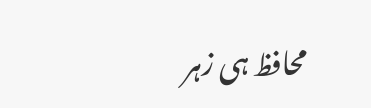محافظ ہی زہر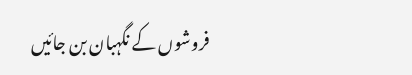فروشوں کے نگہبان بن جائیں